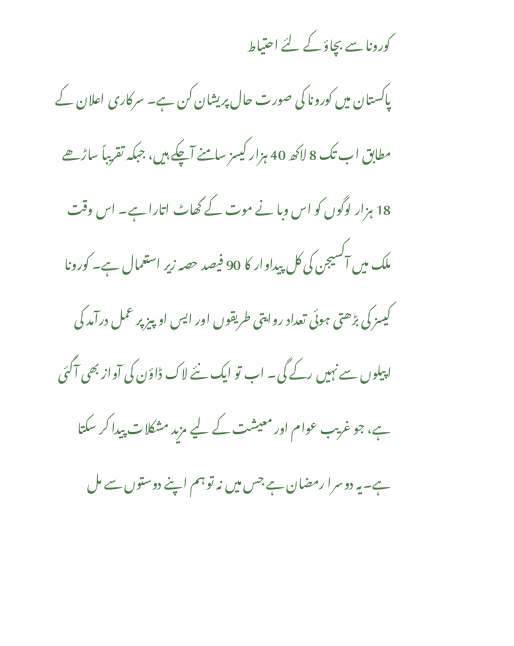کورونا سے بچاؤ کے لئے احتیاط
پاکستان میں کورونا کی صورت حال پریشان کن ہے۔ سرکاری اعلان کے مطابق اب تک 8 لاکھ 40 ہزار کیسز سامنے آچکے ہیں، جبکہ تقریباً ساڑھے 18 ہزار لوگوں کو اس وبا نے موت کے گھاٹ اتارا ہے۔ اس وقت ملک میں آکسیجن کی کل پیداوار کا 90 فیصد حصہ زیر استعمال ہے۔ کورونا کیسز کی بڑھتی ہوئی تعداد روایتی طریقوں اور ایس او پیز پر عمل درآمد کی اپیلوں سے نہیں رکے گی۔ اب تو ایک نئے لاک ڈاؤن کی آواز بھی آگئی ہے، جو غریب عوام اور معیشت کے لیے مزید مشکلات پیدا کر سکتا ہے۔یہ دوسرا رمضان ہے جس میں نہ تو ہم اپنے دوستوں سے مل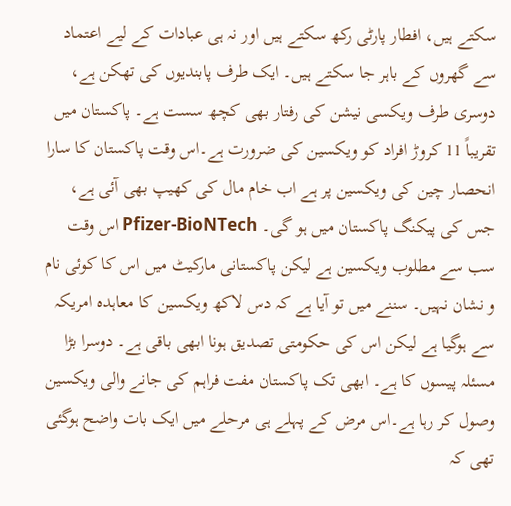سکتے ہیں، افطار پارٹی رکھ سکتے ہیں اور نہ ہی عبادات کے لیے اعتماد سے گھروں کے باہر جا سکتے ہیں۔ ایک طرف پابندیوں کی تھکن ہے، دوسری طرف ویکسی نیشن کی رفتار بھی کچھ سست ہے۔ پاکستان میں تقریباً 11 کروڑ افراد کو ویکسین کی ضرورت ہے۔اس وقت پاکستان کا سارا انحصار چین کی ویکسین پر ہے اب خام مال کی کھیپ بھی آئی ہے، جس کی پیکنگ پاکستان میں ہو گی۔ Pfizer-BioNTech اس وقت سب سے مطلوب ویکسین ہے لیکن پاکستانی مارکیٹ میں اس کا کوئی نام و نشان نہیں۔ سننے میں تو آیا ہے کہ دس لاکھ ویکسین کا معاہدہ امریکہ سے ہوگیا ہے لیکن اس کی حکومتی تصدیق ہونا ابھی باقی ہے۔ دوسرا بڑا مسئلہ پیسوں کا ہے۔ ابھی تک پاکستان مفت فراہم کی جانے والی ویکسین وصول کر رہا ہے۔اس مرض کے پہلے ہی مرحلے میں ایک بات واضح ہوگئی تھی کہ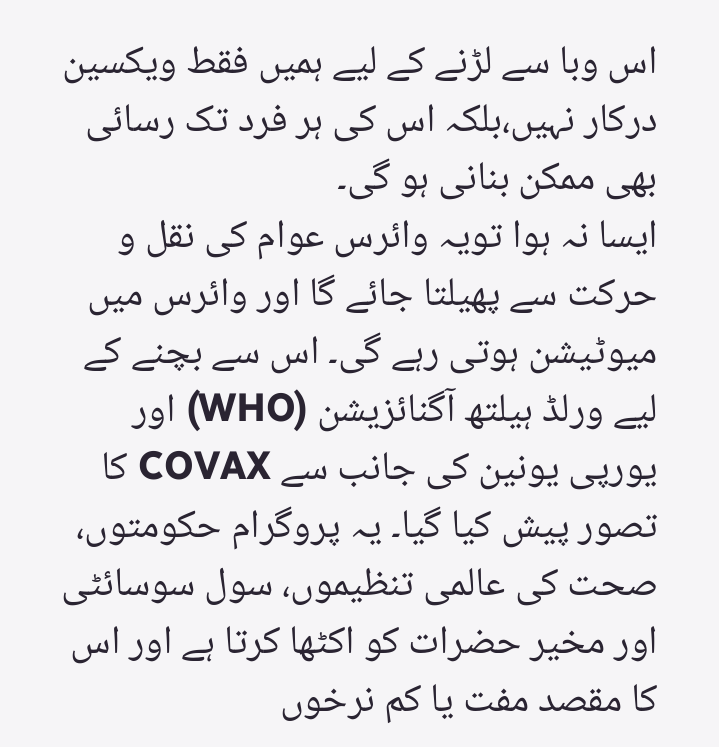اس وبا سے لڑنے کے لیے ہمیں فقط ویکسین درکار نہیں،بلکہ اس کی ہر فرد تک رسائی بھی ممکن بنانی ہو گی۔
ایسا نہ ہوا تویہ وائرس عوام کی نقل و حرکت سے پھیلتا جائے گا اور وائرس میں میوٹیشن ہوتی رہے گی۔ اس سے بچنے کے لیے ورلڈ ہیلتھ آگنائزیشن (WHO) اور یورپی یونین کی جانب سے COVAX کا تصور پیش کیا گیا۔ یہ پروگرام حکومتوں، صحت کی عالمی تنظیموں، سول سوسائٹی اور مخیر حضرات کو اکٹھا کرتا ہے اور اس کا مقصد مفت یا کم نرخوں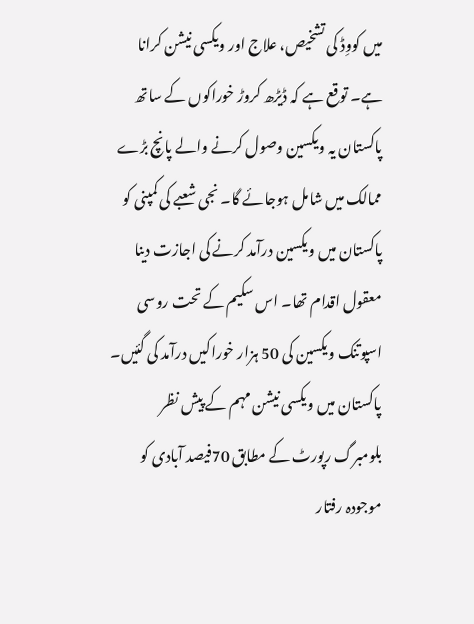میں کووِڈ کی تشخیص، علاج اور ویکسی نیشن کرانا ہے۔ توقع ہے کہ ڈیڑھ کروڑ خوراکوں کے ساتھ پاکستان یہ ویکسین وصول کرنے والے پانچ بڑے ممالک میں شامل ہوجائے گا۔ نجی شعبے کی کمپنی کو پاکستان میں ویکسین درآمد کرنے کی اجازت دینا معقول اقدام تھا۔ اس سکیم کے تحت روسی اسپوتنک ویکسین کی 50 ہزار خوراکیں درآمد کی گئیں۔ پاکستان میں ویکسی نیشن مہم کے پیش نظر بلومبرگ رپورٹ کے مطابق 70فیصد آبادی کو موجودہ رفتار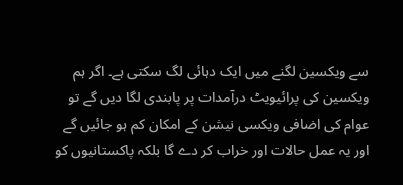سے ویکسین لگنے میں ایک دہائی لگ سکتی ہے۔ اگر ہم ویکسین کی پرائیویٹ درآمدات پر پابندی لگا دیں گے تو عوام کی اضافی ویکسی نیشن کے امکان کم ہو جائیں گے اور یہ عمل حالات اور خراب کر دے گا بلکہ پاکستانیوں کو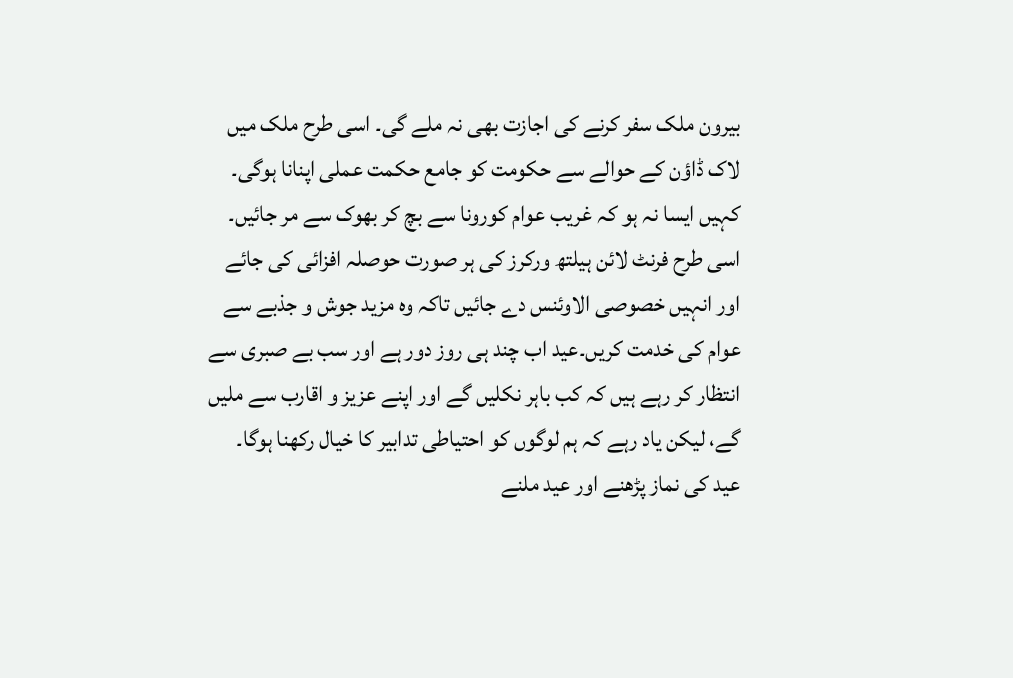بیرون ملک سفر کرنے کی اجازت بھی نہ ملے گی۔ اسی طرح ملک میں لاک ڈاؤن کے حوالے سے حکومت کو جامع حکمت عملی اپنانا ہوگی۔
کہیں ایسا نہ ہو کہ غریب عوام کورونا سے بچ کر بھوک سے مر جائیں۔ اسی طرح فرنٹ لائن ہیلتھ ورکرز کی ہر صورت حوصلہ افزائی کی جائے اور انہیں خصوصی الاوئنس دے جائیں تاکہ وہ مزید جوش و جذبے سے عوام کی خدمت کریں۔عید اب چند ہی روز دور ہے اور سب بے صبری سے انتظار کر رہے ہیں کہ کب باہر نکلیں گے اور اپنے عزیز و اقارب سے ملیں گے، لیکن یاد رہے کہ ہم لوگوں کو احتیاطی تدابیر کا خیال رکھنا ہوگا۔ عید کی نماز پڑھنے اور عید ملنے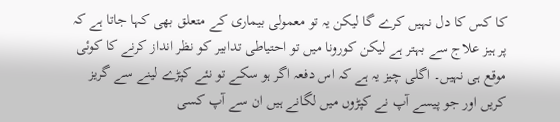کا کس کا دل نہیں کرے گا لیکن یہ تو معمولی بیماری کے متعلق بھی کہا جاتا ہے کہ پر ہیز علاج سے بہتر ہے لیکن کورونا میں تو احتیاطی تدابیر کو نظر انداز کرنے کا کوئی موقع ہی نہیں۔ اگلی چیز یہ ہے کہ اس دفعہ اگر ہو سکے تو نئے کپڑے لینے سے گریز کریں اور جو پیسے آپ نے کپڑوں میں لگانے ہیں ان سے آپ کسی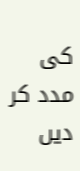کی مدد کر دیں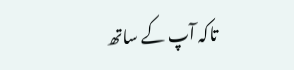تاکہ آپ کے ساتھ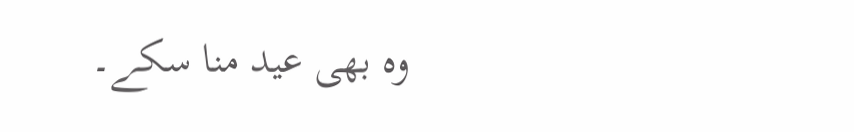وہ بھی عید منا سکے۔